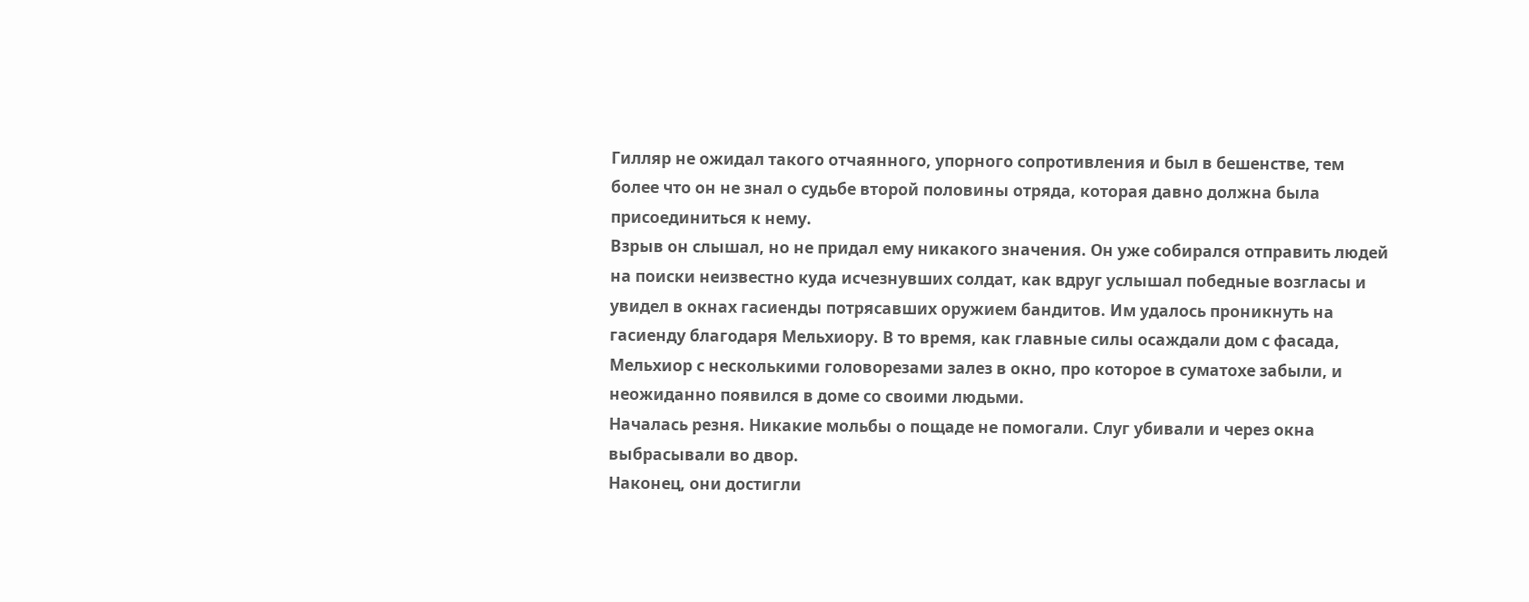Гилляр не ожидал такого отчаянного, упорного сопротивления и был в бешенстве, тем более что он не знал о судьбе второй половины отряда, которая давно должна была присоединиться к нему.
Взрыв он слышал, но не придал ему никакого значения. Он уже собирался отправить людей на поиски неизвестно куда исчезнувших солдат, как вдруг услышал победные возгласы и увидел в окнах гасиенды потрясавших оружием бандитов. Им удалось проникнуть на гасиенду благодаря Мельхиору. В то время, как главные силы осаждали дом с фасада, Мельхиор с несколькими головорезами залез в окно, про которое в суматохе забыли, и неожиданно появился в доме со своими людьми.
Началась резня. Никакие мольбы о пощаде не помогали. Слуг убивали и через окна выбрасывали во двор.
Наконец, они достигли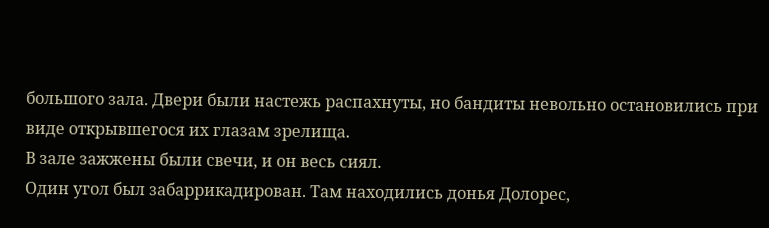большого зала. Двери были настежь распахнуты, но бандиты невольно остановились при виде открывшегося их глазам зрелища.
В зале зажжены были свечи, и он весь сиял.
Один угол был забаррикадирован. Там находились донья Долорес,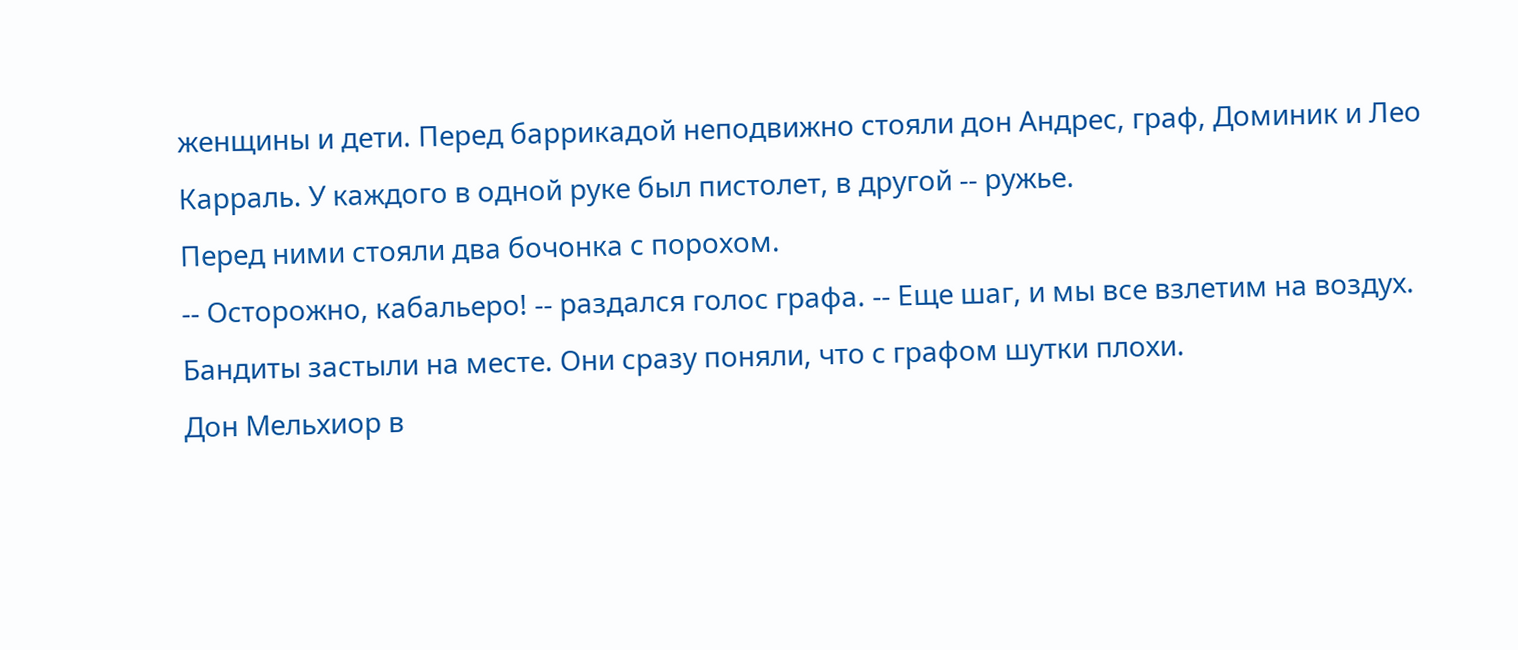женщины и дети. Перед баррикадой неподвижно стояли дон Андрес, граф, Доминик и Лео Карраль. У каждого в одной руке был пистолет, в другой -- ружье.
Перед ними стояли два бочонка с порохом.
-- Осторожно, кабальеро! -- раздался голос графа. -- Еще шаг, и мы все взлетим на воздух.
Бандиты застыли на месте. Они сразу поняли, что с графом шутки плохи.
Дон Мельхиор в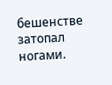бешенстве затопал ногами.